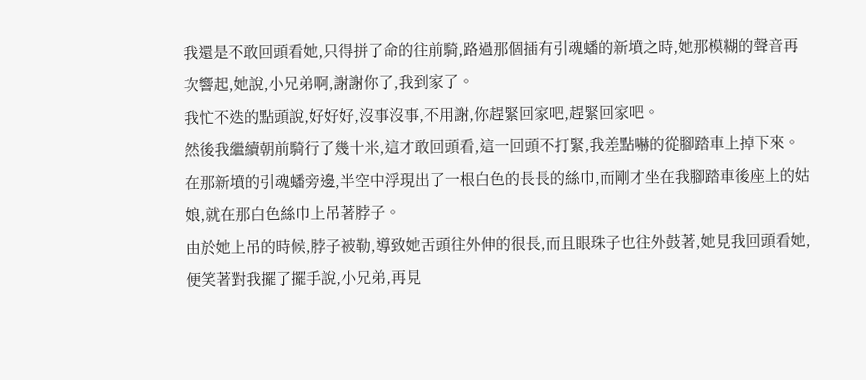我還是不敢回頭看她,只得拼了命的往前騎,路過那個插有引魂蟠的新墳之時,她那模糊的聲音再次響起,她說,小兄弟啊,謝謝你了,我到家了。
我忙不迭的點頭說,好好好,沒事沒事,不用謝,你趕緊回家吧,趕緊回家吧。
然後我繼續朝前騎行了幾十米,這才敢回頭看,這一回頭不打緊,我差點嚇的從腳踏車上掉下來。
在那新墳的引魂蟠旁邊,半空中浮現出了一根白色的長長的絲巾,而剛才坐在我腳踏車後座上的姑娘,就在那白色絲巾上吊著脖子。
由於她上吊的時候,脖子被勒,導致她舌頭往外伸的很長,而且眼珠子也往外鼓著,她見我回頭看她,便笑著對我擺了擺手說,小兄弟,再見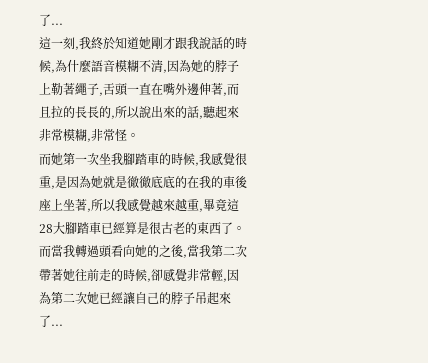了...
這一刻,我終於知道她剛才跟我說話的時候,為什麼語音模糊不清,因為她的脖子上勒著繩子,舌頭一直在嘴外邊伸著,而且拉的長長的,所以說出來的話,聽起來非常模糊,非常怪。
而她第一次坐我腳踏車的時候,我感覺很重,是因為她就是徹徹底底的在我的車後座上坐著,所以我感覺越來越重,畢竟這28大腳踏車已經算是很古老的東西了。
而當我轉過頭看向她的之後,當我第二次帶著她往前走的時候,卻感覺非常輕,因為第二次她已經讓自己的脖子吊起來了...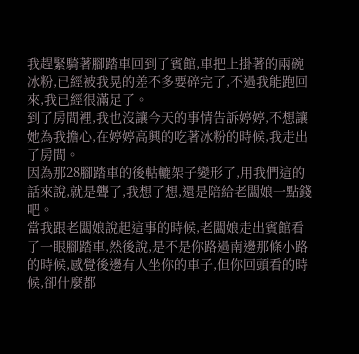我趕緊騎著腳踏車回到了賓館,車把上掛著的兩碗冰粉,已經被我晃的差不多要碎完了,不過我能跑回來,我已經很滿足了。
到了房間裡,我也沒讓今天的事情告訴婷婷,不想讓她為我擔心,在婷婷高興的吃著冰粉的時候,我走出了房間。
因為那28腳踏車的後軲轆架子變形了,用我們這的話來說,就是聾了,我想了想,還是陪給老闆娘一點錢吧。
當我跟老闆娘說起這事的時候,老闆娘走出賓館看了一眼腳踏車,然後說,是不是你路過南邊那條小路的時候,感覺後邊有人坐你的車子,但你回頭看的時候,卻什麼都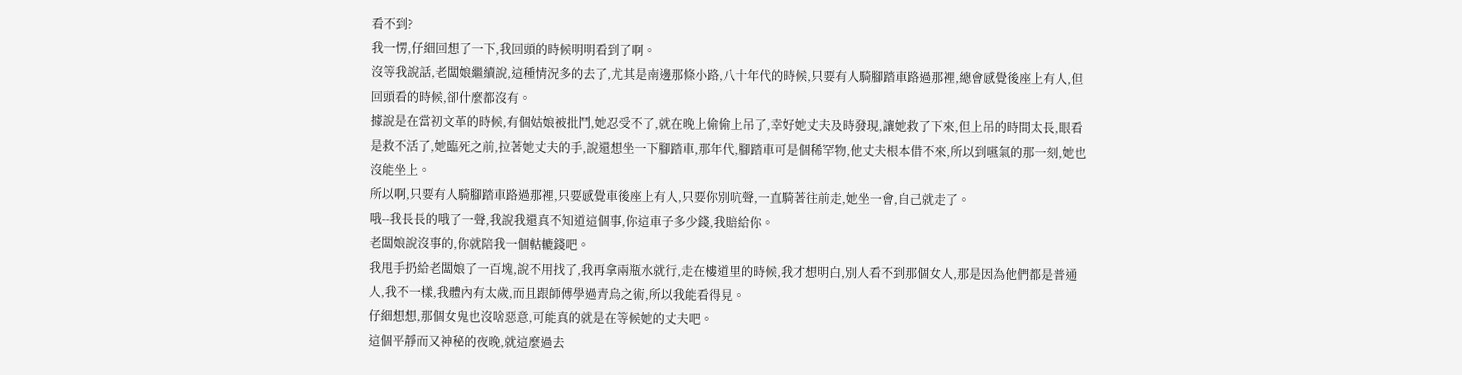看不到?
我一愣,仔細回想了一下,我回頭的時候明明看到了啊。
沒等我說話,老闆娘繼續說,這種情況多的去了,尤其是南邊那條小路,八十年代的時候,只要有人騎腳踏車路過那裡,總會感覺後座上有人,但回頭看的時候,卻什麼都沒有。
據說是在當初文革的時候,有個姑娘被批鬥,她忍受不了,就在晚上偷偷上吊了,幸好她丈夫及時發現,讓她救了下來,但上吊的時間太長,眼看是救不活了,她臨死之前,拉著她丈夫的手,說還想坐一下腳踏車,那年代,腳踏車可是個稀罕物,他丈夫根本借不來,所以到嚥氣的那一刻,她也沒能坐上。
所以啊,只要有人騎腳踏車路過那裡,只要感覺車後座上有人,只要你別吭聲,一直騎著往前走,她坐一會,自己就走了。
哦--我長長的哦了一聲,我說我還真不知道這個事,你這車子多少錢,我賠給你。
老闆娘說沒事的,你就陪我一個軲轆錢吧。
我甩手扔給老闆娘了一百塊,說不用找了,我再拿兩瓶水就行,走在樓道里的時候,我才想明白,別人看不到那個女人,那是因為他們都是普通人,我不一樣,我體內有太歲,而且跟師傅學過青烏之術,所以我能看得見。
仔細想想,那個女鬼也沒啥惡意,可能真的就是在等候她的丈夫吧。
這個平靜而又神秘的夜晚,就這麼過去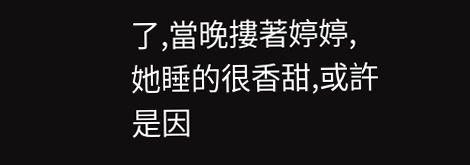了,當晚摟著婷婷,她睡的很香甜,或許是因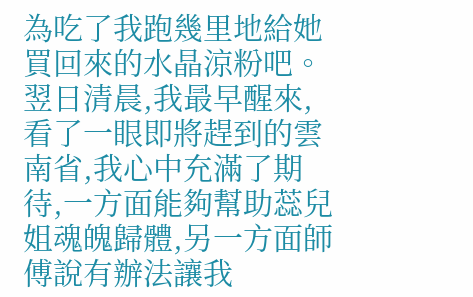為吃了我跑幾里地給她買回來的水晶涼粉吧。
翌日清晨,我最早醒來,看了一眼即將趕到的雲南省,我心中充滿了期待,一方面能夠幫助蕊兒姐魂魄歸體,另一方面師傅說有辦法讓我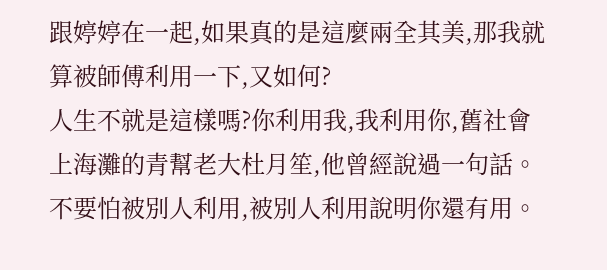跟婷婷在一起,如果真的是這麼兩全其美,那我就算被師傅利用一下,又如何?
人生不就是這樣嗎?你利用我,我利用你,舊社會上海灘的青幫老大杜月笙,他曾經說過一句話。
不要怕被別人利用,被別人利用說明你還有用。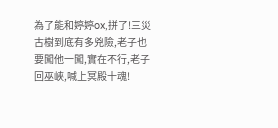為了能和婷婷ox,拼了!三災古樹到底有多兇險,老子也要闖他一闖,實在不行,老子回巫峽,喊上冥殿十魂!